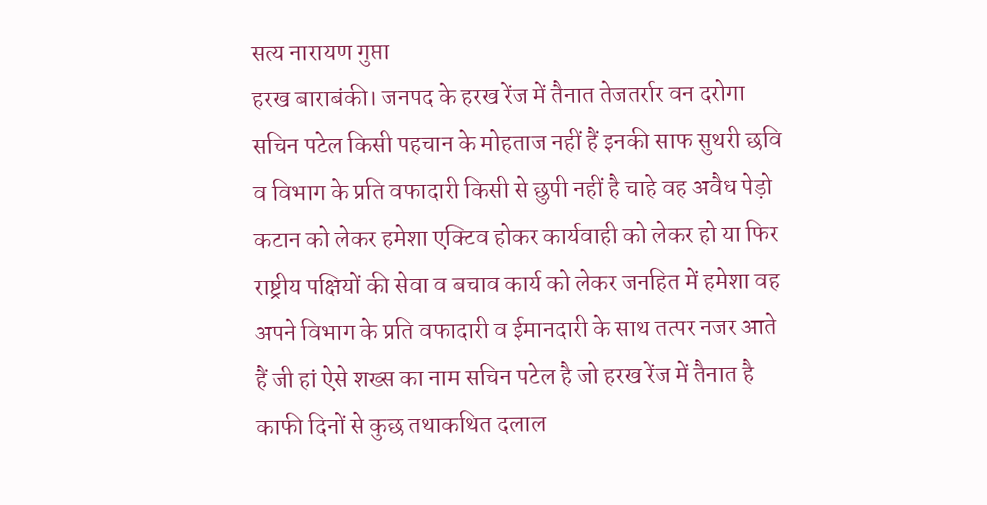सत्य नारायण गुप्ता
हरख बाराबंकी। जनपद के हरख रेंज में तैनात तेजतर्रार वन दरोगा सचिन पटेल किसी पहचान के मोहताज नहीं हैं इनकी साफ सुथरी छवि व विभाग के प्रति वफादारी किसी से छुपी नहीं है चाहे वह अवैध पेड़ो कटान को लेकर हमेशा एक्टिव होकर कार्यवाही को लेकर हो या फिर राष्ट्रीय पक्षियों की सेवा व बचाव कार्य को लेकर जनहित में हमेशा वह अपने विभाग के प्रति वफादारी व ईमानदारी के साथ तत्पर नजर आते हैं जी हां ऐसे शख्स का नाम सचिन पटेल है जो हरख रेंज में तैनात है काफी दिनों से कुछ तथाकथित दलाल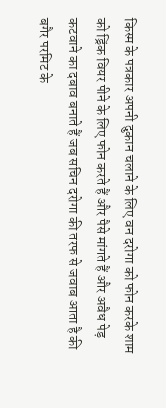किस्म के पत्रकार अपनी दुकान चलाने के लिए वन दरोगा को फोन करके शाम को ड्रिंक वियर पीने के लिए फोन करते हैं और पैसे मांगते हैं और अवैध पेड़ कटवाने का दबाव बनाते हैं जब सचिन दरोगा की तरफ से जवाब आता है की बगैर परमिट के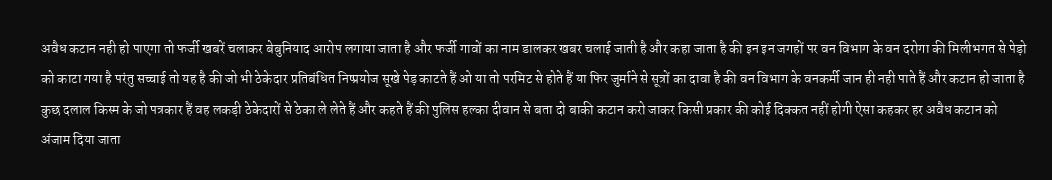अवैध कटान नही हो पाएगा तो फर्जी खबरें चलाकर बेबुनियाद आरोप लगाया जाता है और फर्जी गावों का नाम डालकर खबर चलाई जाती है और कहा जाता है की इन इन जगहों पर वन विभाग के वन दरोगा की मिलीभगत से पेड़ो को काटा गया है परंतु सच्चाई तो यह है की जो भी ठेकेदार प्रतिबंधित निष्प्रयोज सूखे पेड़ काटते हैं ओ या तो परमिट से होते हैं या फिर जुर्माने से सूत्रों का दावा है की वन विभाग के वनकर्मी जान ही नही पाते हैं और कटान हो जाता है कुछ दलाल किस्म के जो पत्रकार हैं वह लकड़ी ठेकेदारों से ठेका ले लेते हैं और कहते हैं की पुलिस हल्का दीवान से बता दो बाकी कटान करो जाकर किसी प्रकार की कोई दिक्कत नहीं होगी ऐसा कहकर हर अवैध कटान को अंजाम दिया जाता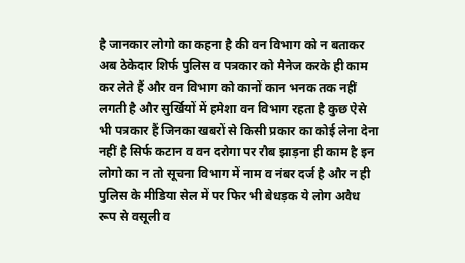है जानकार लोगो का कहना है की वन विभाग को न बताकर अब ठेकेदार शिर्फ पुलिस व पत्रकार को मैनेज करके ही काम कर लेते हैं और वन विभाग को कानों कान भनक तक नहीं लगती है और सुर्खियों में हमेशा वन विभाग रहता है कुछ ऐसे भी पत्रकार हैं जिनका खबरों से किसी प्रकार का कोई लेना देना नहीं है सिर्फ कटान व वन दरोगा पर रौब झाड़ना ही काम है इन लोगो का न तो सूचना विभाग में नाम व नंबर दर्ज है और न ही पुलिस के मीडिया सेल में पर फिर भी बेधड़क ये लोग अवैध रूप से वसूली व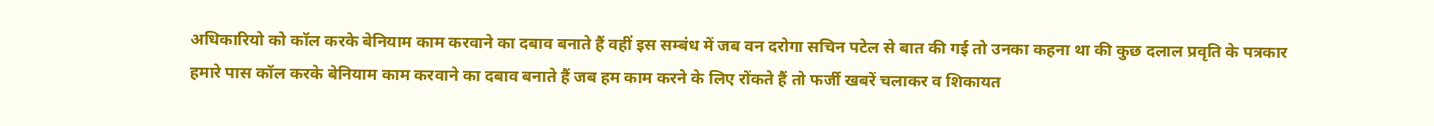अधिकारियो को कॉल करके बेनियाम काम करवाने का दबाव बनाते हैं वहीं इस सम्बंध में जब वन दरोगा सचिन पटेल से बात की गई तो उनका कहना था की कुछ दलाल प्रवृति के पत्रकार हमारे पास कॉल करके बेनियाम काम करवाने का दबाव बनाते हैं जब हम काम करने के लिए रोंकते हैं तो फर्जी खबरें चलाकर व शिकायत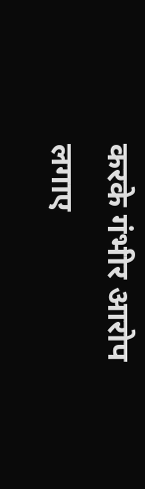करके गंभीर आरोप लगाए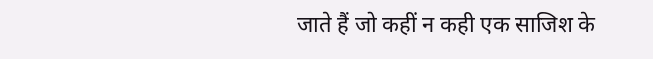जाते हैं जो कहीं न कही एक साजिश के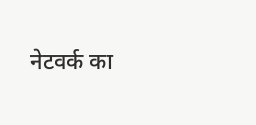नेटवर्क का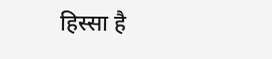हिस्सा है